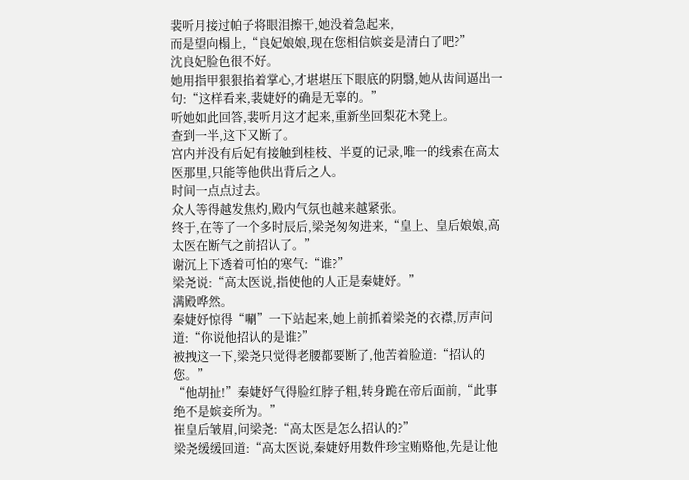裴听月接过帕子将眼泪擦干,她没着急起来,
而是望向榻上,“良妃娘娘,现在您相信嫔妾是清白了吧?”
沈良妃脸色很不好。
她用指甲狠狠掐着掌心,才堪堪压下眼底的阴翳,她从齿间逼出一句:“这样看来,裴婕妤的确是无辜的。”
听她如此回答,裴听月这才起来,重新坐回梨花木凳上。
查到一半,这下又断了。
宫内并没有后妃有接触到桂枝、半夏的记录,唯一的线索在高太医那里,只能等他供出背后之人。
时间一点点过去。
众人等得越发焦灼,殿内气氛也越来越紧张。
终于,在等了一个多时辰后,梁尧匆匆进来,“皇上、皇后娘娘,高太医在断气之前招认了。”
谢沉上下透着可怕的寒气:“谁?”
梁尧说:“高太医说,指使他的人正是秦婕妤。”
满殿哗然。
秦婕妤惊得“唰”一下站起来,她上前抓着梁尧的衣襟,厉声问道:“你说他招认的是谁?”
被拽这一下,梁尧只觉得老腰都要断了,他苦着脸道:“招认的您。”
“他胡扯!”秦婕妤气得脸红脖子粗,转身跪在帝后面前,“此事绝不是嫔妾所为。”
崔皇后皱眉,问梁尧:“高太医是怎么招认的?”
梁尧缓缓回道:“高太医说,秦婕妤用数件珍宝贿赂他,先是让他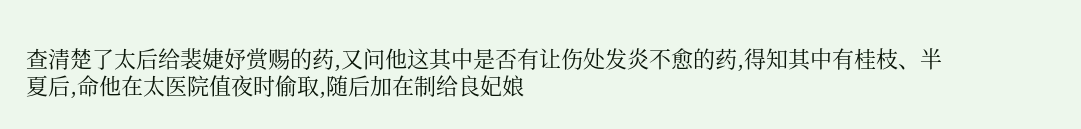查清楚了太后给裴婕妤赏赐的药,又问他这其中是否有让伤处发炎不愈的药,得知其中有桂枝、半夏后,命他在太医院值夜时偷取,随后加在制给良妃娘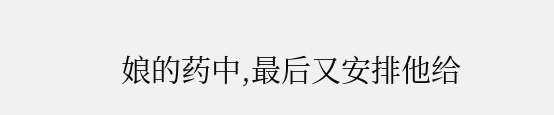娘的药中,最后又安排他给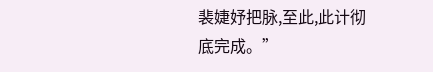裴婕妤把脉,至此,此计彻底完成。”